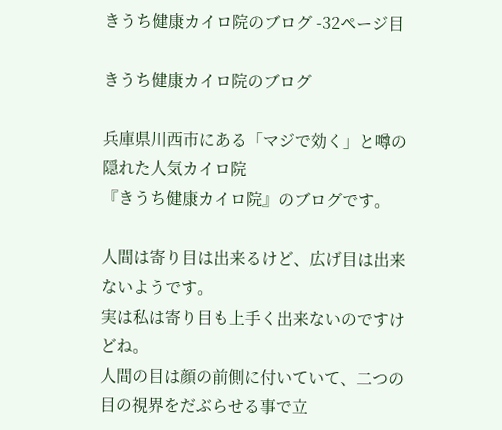きうち健康カイロ院のブログ -32ページ目

きうち健康カイロ院のブログ

兵庫県川西市にある「マジで効く」と噂の隠れた人気カイロ院
『きうち健康カイロ院』のブログです。

人間は寄り目は出来るけど、広げ目は出来ないようです。
実は私は寄り目も上手く出来ないのですけどね。
人間の目は顔の前側に付いていて、二つの目の視界をだぶらせる事で立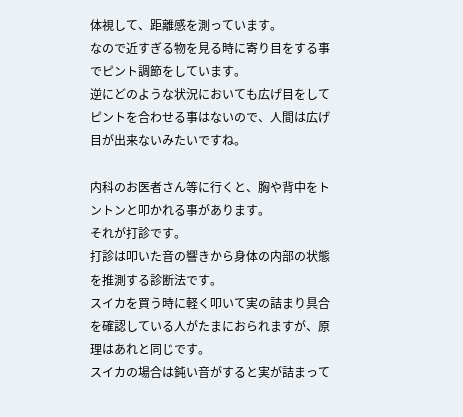体視して、距離感を測っています。
なので近すぎる物を見る時に寄り目をする事でピント調節をしています。
逆にどのような状況においても広げ目をしてピントを合わせる事はないので、人間は広げ目が出来ないみたいですね。

内科のお医者さん等に行くと、胸や背中をトントンと叩かれる事があります。
それが打診です。
打診は叩いた音の響きから身体の内部の状態を推測する診断法です。
スイカを買う時に軽く叩いて実の詰まり具合を確認している人がたまにおられますが、原理はあれと同じです。
スイカの場合は鈍い音がすると実が詰まって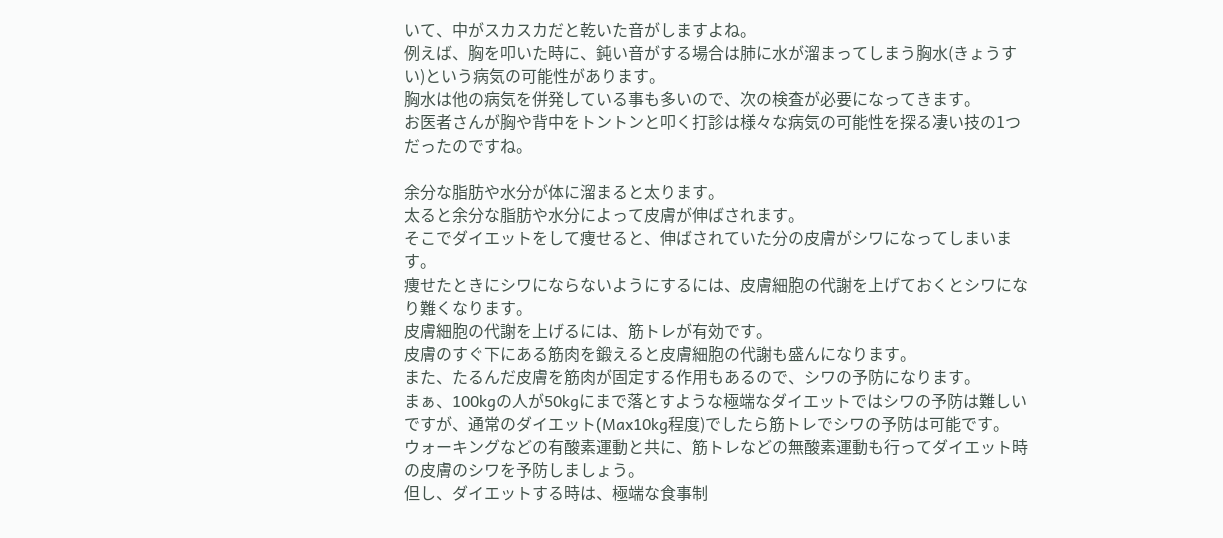いて、中がスカスカだと乾いた音がしますよね。
例えば、胸を叩いた時に、鈍い音がする場合は肺に水が溜まってしまう胸水(きょうすい)という病気の可能性があります。
胸水は他の病気を併発している事も多いので、次の検査が必要になってきます。
お医者さんが胸や背中をトントンと叩く打診は様々な病気の可能性を探る凄い技の1つだったのですね。

余分な脂肪や水分が体に溜まると太ります。
太ると余分な脂肪や水分によって皮膚が伸ばされます。
そこでダイエットをして痩せると、伸ばされていた分の皮膚がシワになってしまいます。
痩せたときにシワにならないようにするには、皮膚細胞の代謝を上げておくとシワになり難くなります。
皮膚細胞の代謝を上げるには、筋トレが有効です。
皮膚のすぐ下にある筋肉を鍛えると皮膚細胞の代謝も盛んになります。
また、たるんだ皮膚を筋肉が固定する作用もあるので、シワの予防になります。
まぁ、100kgの人が50kgにまで落とすような極端なダイエットではシワの予防は難しいですが、通常のダイエット(Max10kg程度)でしたら筋トレでシワの予防は可能です。
ウォーキングなどの有酸素運動と共に、筋トレなどの無酸素運動も行ってダイエット時の皮膚のシワを予防しましょう。
但し、ダイエットする時は、極端な食事制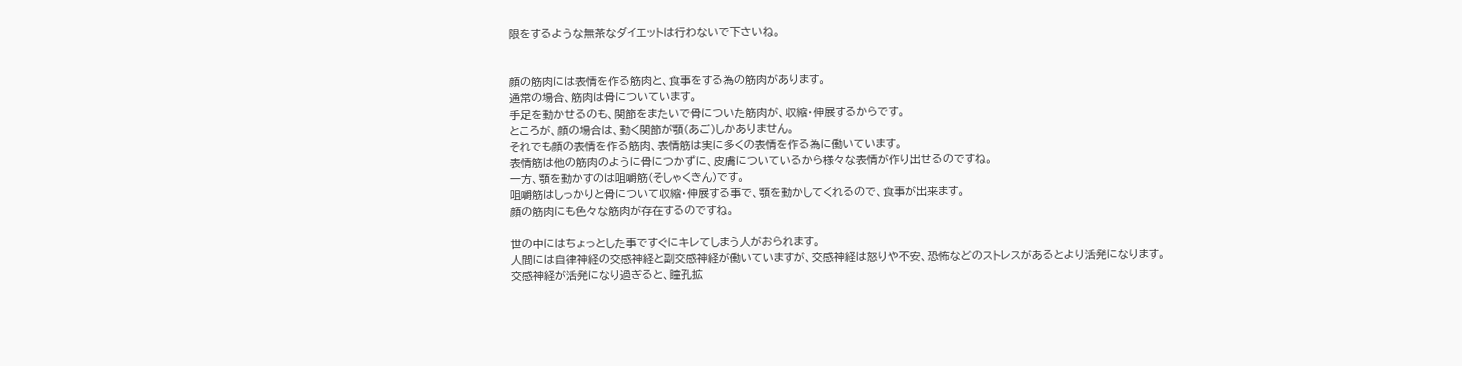限をするような無茶なダイエットは行わないで下さいね。


顔の筋肉には表情を作る筋肉と、食事をする為の筋肉があります。
通常の場合、筋肉は骨についています。
手足を動かせるのも、関節をまたいで骨についた筋肉が、収縮・伸展するからです。
ところが、顔の場合は、動く関節が顎(あご)しかありません。
それでも顔の表情を作る筋肉、表情筋は実に多くの表情を作る為に働いています。
表情筋は他の筋肉のように骨につかずに、皮膚についているから様々な表情が作り出せるのですね。
一方、顎を動かすのは咀嚼筋(そしゃくきん)です。
咀嚼筋はしっかりと骨について収縮・伸展する事で、顎を動かしてくれるので、食事が出来ます。
顔の筋肉にも色々な筋肉が存在するのですね。

世の中にはちょっとした事ですぐにキレてしまう人がおられます。
人間には自律神経の交感神経と副交感神経が働いていますが、交感神経は怒りや不安、恐怖などのストレスがあるとより活発になります。
交感神経が活発になり過ぎると、瞳孔拡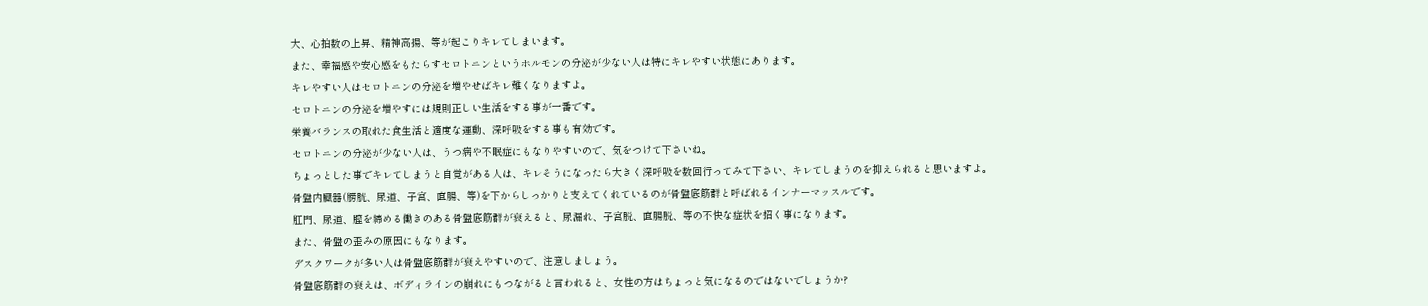大、心拍数の上昇、精神高揚、等が起こりキレてしまいます。
また、幸福感や安心感をもたらすセロトニンというホルモンの分泌が少ない人は特にキレやすい状態にあります。
キレやすい人はセロトニンの分泌を増やせばキレ難くなりますよ。
セロトニンの分泌を増やすには規則正しい生活をする事が一番です。
栄養バランスの取れた食生活と適度な運動、深呼吸をする事も有効です。
セロトニンの分泌が少ない人は、うつ病や不眠症にもなりやすいので、気をつけて下さいね。
ちょっとした事でキレてしまうと自覚がある人は、キレそうになったら大きく深呼吸を数回行ってみて下さい、キレてしまうのを抑えられると思いますよ。
骨盤内臓器(膀胱、尿道、子宮、直腸、等)を下からしっかりと支えてくれているのが骨盤底筋群と呼ばれるインナーマッスルです。
肛門、尿道、膣を締める働きのある骨盤底筋群が衰えると、尿漏れ、子宮脱、直腸脱、等の不快な症状を招く事になります。
また、骨盤の歪みの原因にもなります。
デスクワークが多い人は骨盤底筋群が衰えやすいので、注意しましょう。
骨盤底筋群の衰えは、ボディラインの崩れにもつながると言われると、女性の方はちょっと気になるのではないでしょうか?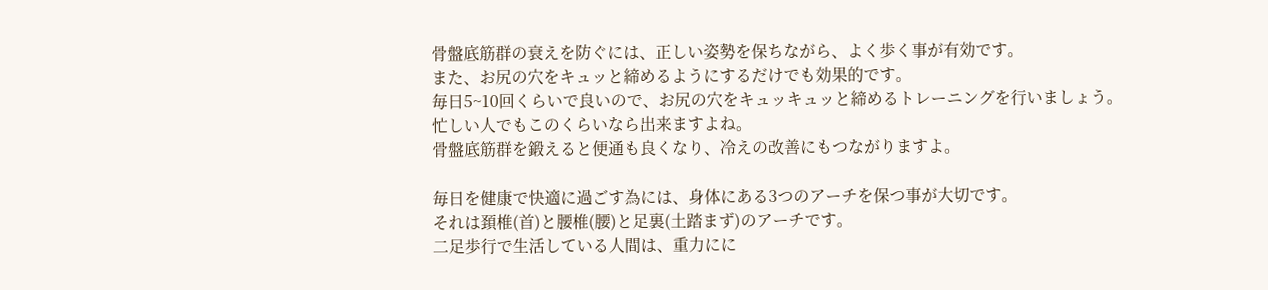骨盤底筋群の衰えを防ぐには、正しい姿勢を保ちながら、よく歩く事が有効です。
また、お尻の穴をキュッと締めるようにするだけでも効果的です。
毎日5~10回くらいで良いので、お尻の穴をキュッキュッと締めるトレーニングを行いましょう。
忙しい人でもこのくらいなら出来ますよね。
骨盤底筋群を鍛えると便通も良くなり、冷えの改善にもつながりますよ。

毎日を健康で快適に過ごす為には、身体にある3つのアーチを保つ事が大切です。
それは頚椎(首)と腰椎(腰)と足裏(土踏まず)のアーチです。
二足歩行で生活している人間は、重力にに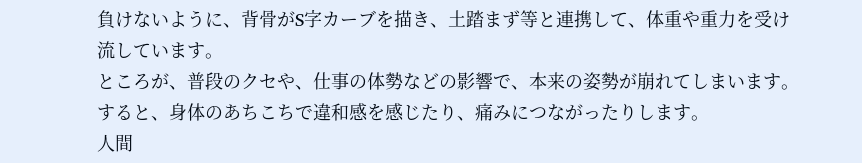負けないように、背骨がS字カーブを描き、土踏まず等と連携して、体重や重力を受け流しています。
ところが、普段のクセや、仕事の体勢などの影響で、本来の姿勢が崩れてしまいます。
すると、身体のあちこちで違和感を感じたり、痛みにつながったりします。
人間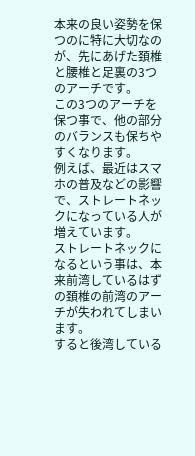本来の良い姿勢を保つのに特に大切なのが、先にあげた頚椎と腰椎と足裏の3つのアーチです。
この3つのアーチを保つ事で、他の部分のバランスも保ちやすくなります。
例えば、最近はスマホの普及などの影響で、ストレートネックになっている人が増えています。
ストレートネックになるという事は、本来前湾しているはずの頚椎の前湾のアーチが失われてしまいます。
すると後湾している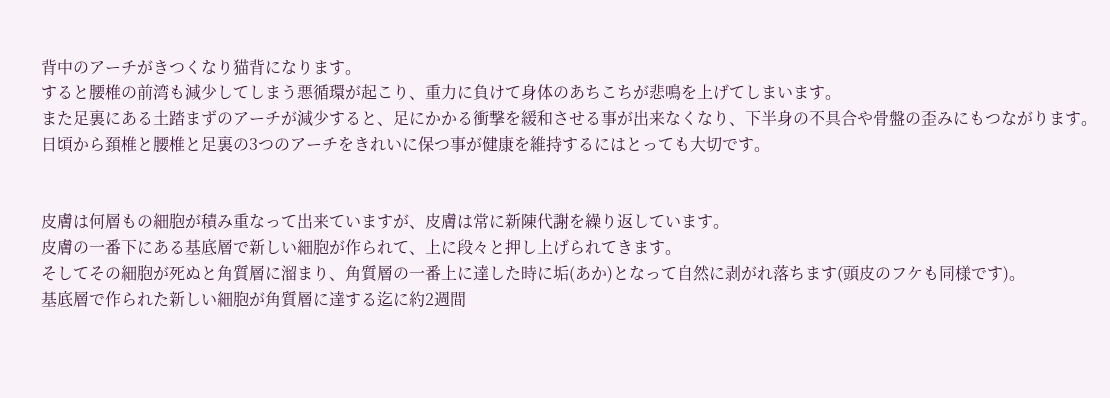背中のアーチがきつくなり猫背になります。
すると腰椎の前湾も減少してしまう悪循環が起こり、重力に負けて身体のあちこちが悲鳴を上げてしまいます。
また足裏にある土踏まずのアーチが減少すると、足にかかる衝撃を緩和させる事が出来なくなり、下半身の不具合や骨盤の歪みにもつながります。
日頃から頚椎と腰椎と足裏の3つのアーチをきれいに保つ事が健康を維持するにはとっても大切です。


皮膚は何層もの細胞が積み重なって出来ていますが、皮膚は常に新陳代謝を繰り返しています。
皮膚の一番下にある基底層で新しい細胞が作られて、上に段々と押し上げられてきます。
そしてその細胞が死ぬと角質層に溜まり、角質層の一番上に達した時に垢(あか)となって自然に剥がれ落ちます(頭皮のフケも同様です)。
基底層で作られた新しい細胞が角質層に達する迄に約2週間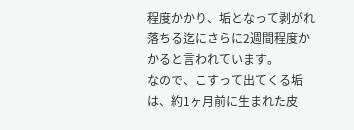程度かかり、垢となって剥がれ落ちる迄にさらに2週間程度かかると言われています。
なので、こすって出てくる垢は、約1ヶ月前に生まれた皮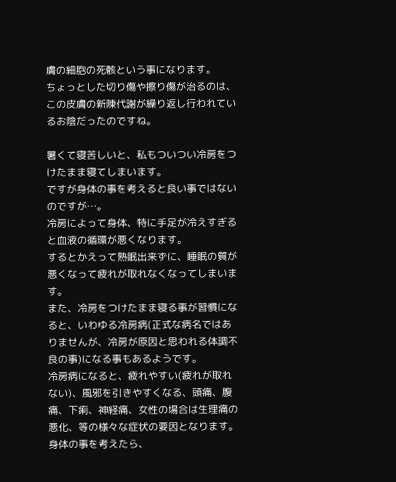膚の細胞の死骸という事になります。
ちょっとした切り傷や擦り傷が治るのは、この皮膚の新陳代謝が繰り返し行われているお陰だったのですね。

暑くて寝苦しいと、私もついつい冷房をつけたまま寝てしまいます。
ですが身体の事を考えると良い事ではないのですが…。
冷房によって身体、特に手足が冷えすぎると血液の循環が悪くなります。
するとかえって熟眠出来ずに、睡眠の質が悪くなって疲れが取れなくなってしまいます。
また、冷房をつけたまま寝る事が習慣になると、いわゆる冷房病(正式な病名ではありませんが、冷房が原因と思われる体調不良の事)になる事もあるようです。
冷房病になると、疲れやすい(疲れが取れない)、風邪を引きやすくなる、頭痛、腹痛、下痢、神経痛、女性の場合は生理痛の悪化、等の様々な症状の要因となります。
身体の事を考えたら、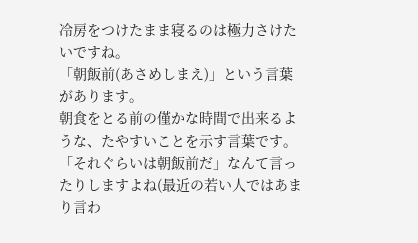冷房をつけたまま寝るのは極力さけたいですね。
「朝飯前(あさめしまえ)」という言葉があります。
朝食をとる前の僅かな時間で出来るような、たやすいことを示す言葉です。
「それぐらいは朝飯前だ」なんて言ったりしますよね(最近の若い人ではあまり言わ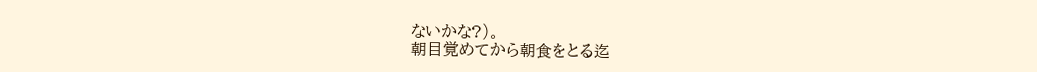ないかな?)。
朝目覚めてから朝食をとる迄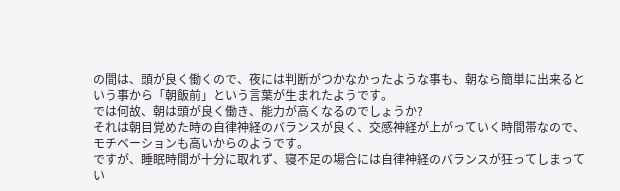の間は、頭が良く働くので、夜には判断がつかなかったような事も、朝なら簡単に出来るという事から「朝飯前」という言葉が生まれたようです。
では何故、朝は頭が良く働き、能力が高くなるのでしょうか?
それは朝目覚めた時の自律神経のバランスが良く、交感神経が上がっていく時間帯なので、モチベーションも高いからのようです。
ですが、睡眠時間が十分に取れず、寝不足の場合には自律神経のバランスが狂ってしまってい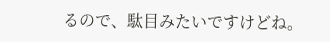るので、駄目みたいですけどね。